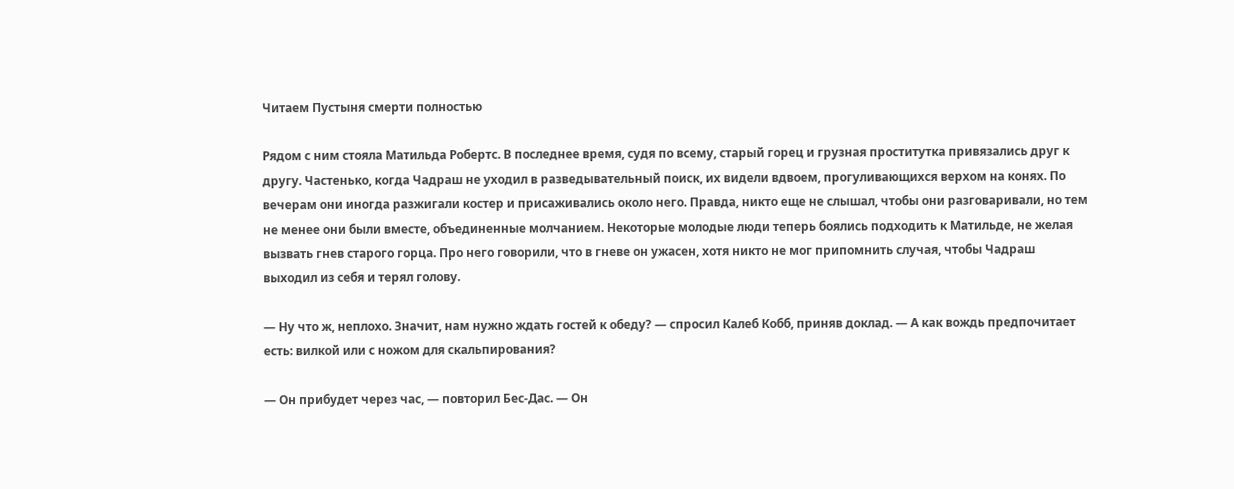Читаем Пустыня смерти полностью

Рядом с ним стояла Матильда Робертс. В последнее время, судя по всему, старый горец и грузная проститутка привязались друг к другу. Частенько, когда Чадраш не уходил в разведывательный поиск, их видели вдвоем, прогуливающихся верхом на конях. По вечерам они иногда разжигали костер и присаживались около него. Правда, никто еще не слышал, чтобы они разговаривали, но тем не менее они были вместе, объединенные молчанием. Некоторые молодые люди теперь боялись подходить к Матильде, не желая вызвать гнев старого горца. Про него говорили, что в гневе он ужасен, хотя никто не мог припомнить случая, чтобы Чадраш выходил из себя и терял голову.

— Ну что ж, неплохо. Значит, нам нужно ждать гостей к обеду? — спросил Калеб Кобб, приняв доклад. — А как вождь предпочитает есть: вилкой или с ножом для скальпирования?

— Он прибудет через час, — повторил Бес-Дас. — Он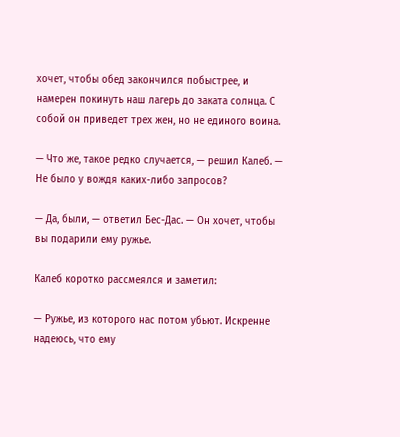хочет, чтобы обед закончился побыстрее, и намерен покинуть наш лагерь до заката солнца. С собой он приведет трех жен, но не единого воина.

— Что же, такое редко случается, — решил Калеб. — Не было у вождя каких-либо запросов?

— Да, были, — ответил Бес-Дас. — Он хочет, чтобы вы подарили ему ружье.

Калеб коротко рассмеялся и заметил:

— Ружье, из которого нас потом убьют. Искренне надеюсь, что ему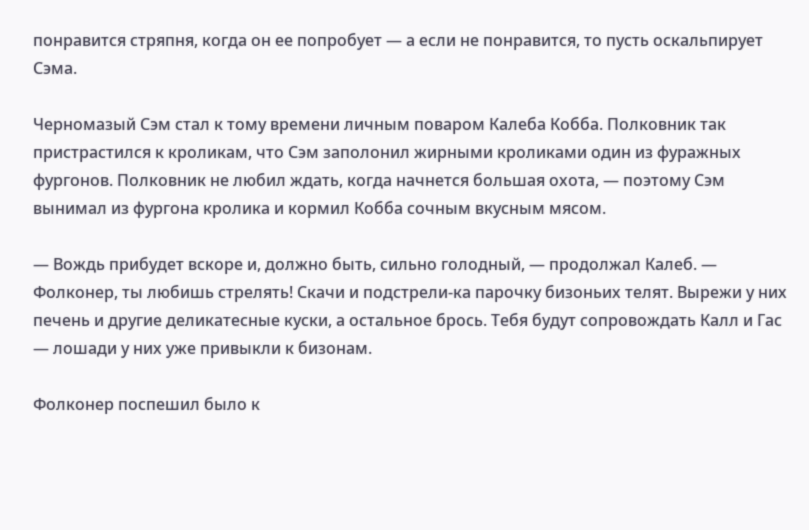понравится стряпня, когда он ее попробует — а если не понравится, то пусть оскальпирует Сэма.

Черномазый Сэм стал к тому времени личным поваром Калеба Кобба. Полковник так пристрастился к кроликам, что Сэм заполонил жирными кроликами один из фуражных фургонов. Полковник не любил ждать, когда начнется большая охота, — поэтому Сэм вынимал из фургона кролика и кормил Кобба сочным вкусным мясом.

— Вождь прибудет вскоре и, должно быть, сильно голодный, — продолжал Калеб. — Фолконер, ты любишь стрелять! Скачи и подстрели-ка парочку бизоньих телят. Вырежи у них печень и другие деликатесные куски, а остальное брось. Тебя будут сопровождать Калл и Гас — лошади у них уже привыкли к бизонам.

Фолконер поспешил было к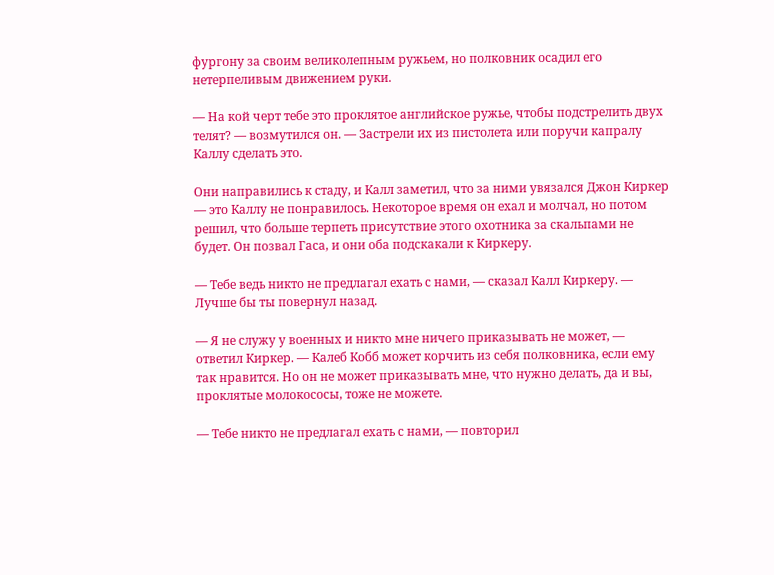фургону за своим великолепным ружьем, но полковник осадил его нетерпеливым движением руки.

— На кой черт тебе это проклятое английское ружье, чтобы подстрелить двух телят? — возмутился он. — Застрели их из пистолета или поручи капралу Каллу сделать это.

Они направились к стаду, и Калл заметил, что за ними увязался Джон Киркер — это Каллу не понравилось. Некоторое время он ехал и молчал, но потом решил, что больше терпеть присутствие этого охотника за скальпами не будет. Он позвал Гаса, и они оба подскакали к Киркеру.

— Тебе ведь никто не предлагал ехать с нами, — сказал Калл Киркеру. — Лучше бы ты повернул назад.

— Я не служу у военных и никто мне ничего приказывать не может, — ответил Киркер. — Калеб Кобб может корчить из себя полковника, если ему так нравится. Но он не может приказывать мне, что нужно делать, да и вы, проклятые молокососы, тоже не можете.

— Тебе никто не предлагал ехать с нами, — повторил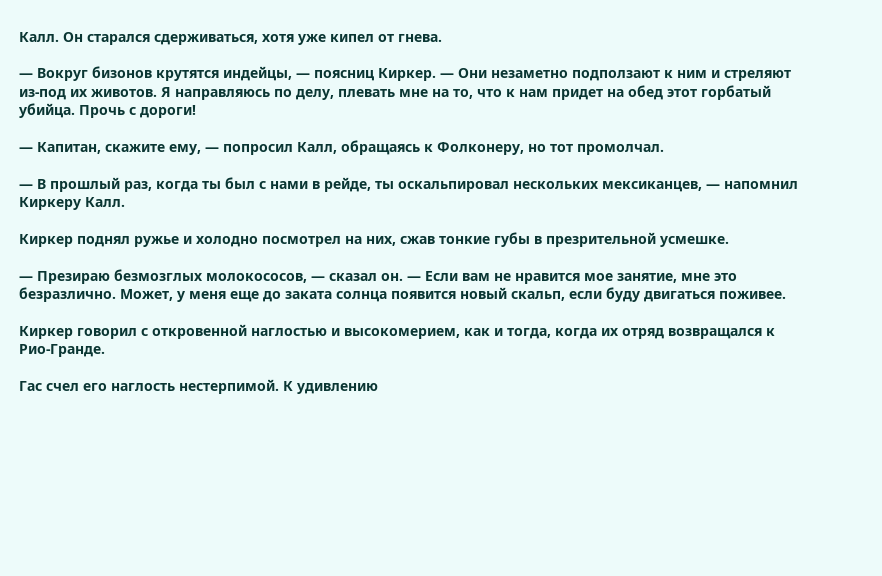Калл. Он старался сдерживаться, хотя уже кипел от гнева.

— Вокруг бизонов крутятся индейцы, — поясниц Киркер. — Они незаметно подползают к ним и стреляют из-под их животов. Я направляюсь по делу, плевать мне на то, что к нам придет на обед этот горбатый убийца. Прочь с дороги!

— Капитан, скажите ему, — попросил Калл, обращаясь к Фолконеру, но тот промолчал.

— В прошлый раз, когда ты был с нами в рейде, ты оскальпировал нескольких мексиканцев, — напомнил Киркеру Калл.

Киркер поднял ружье и холодно посмотрел на них, сжав тонкие губы в презрительной усмешке.

— Презираю безмозглых молокососов, — сказал он. — Если вам не нравится мое занятие, мне это безразлично. Может, у меня еще до заката солнца появится новый скальп, если буду двигаться поживее.

Киркер говорил с откровенной наглостью и высокомерием, как и тогда, когда их отряд возвращался к Рио-Гранде.

Гас счел его наглость нестерпимой. К удивлению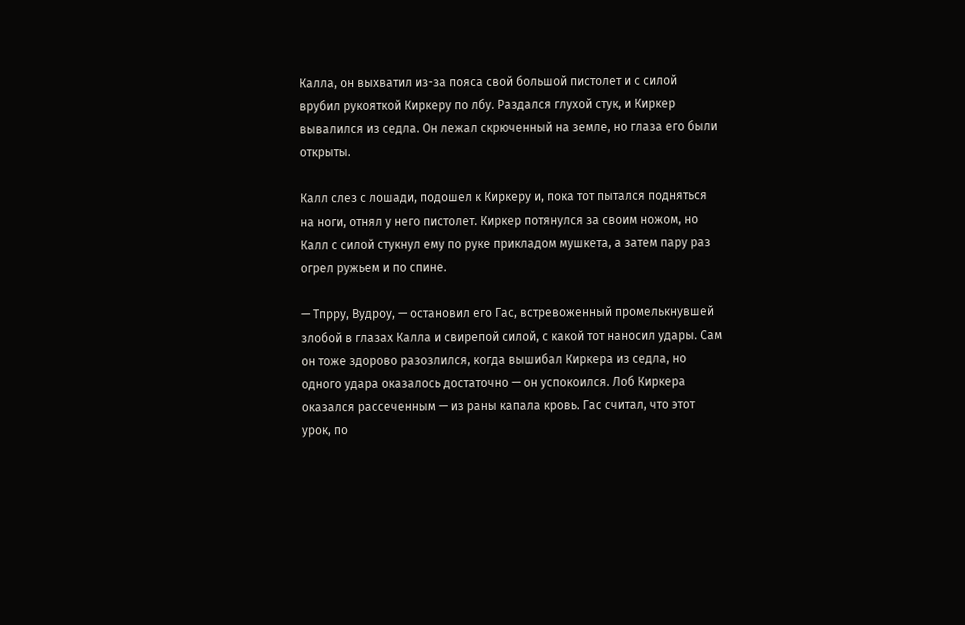Калла, он выхватил из-за пояса свой большой пистолет и с силой врубил рукояткой Киркеру по лбу. Раздался глухой стук, и Киркер вывалился из седла. Он лежал скрюченный на земле, но глаза его были открыты.

Калл слез с лошади, подошел к Киркеру и, пока тот пытался подняться на ноги, отнял у него пистолет. Киркер потянулся за своим ножом, но Калл с силой стукнул ему по руке прикладом мушкета, а затем пару раз огрел ружьем и по спине.

— Тпрру, Вудроу, — остановил его Гас, встревоженный промелькнувшей злобой в глазах Калла и свирепой силой, с какой тот наносил удары. Сам он тоже здорово разозлился, когда вышибал Киркера из седла, но одного удара оказалось достаточно — он успокоился. Лоб Киркера оказался рассеченным — из раны капала кровь. Гас считал, что этот урок, по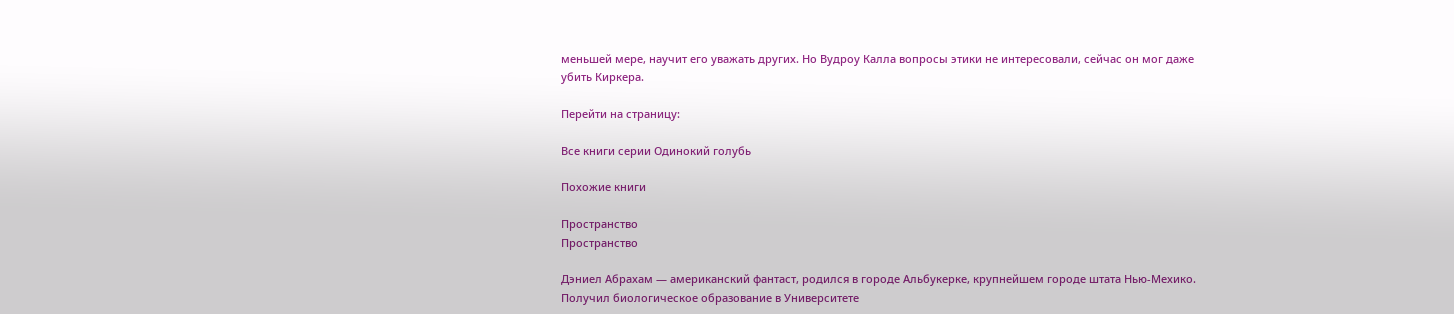меньшей мере, научит его уважать других. Но Вудроу Калла вопросы этики не интересовали, сейчас он мог даже убить Киркера.

Перейти на страницу:

Все книги серии Одинокий голубь

Похожие книги

Пространство
Пространство

Дэниел Абрахам — американский фантаст, родился в городе Альбукерке, крупнейшем городе штата Нью-Мехико. Получил биологическое образование в Университете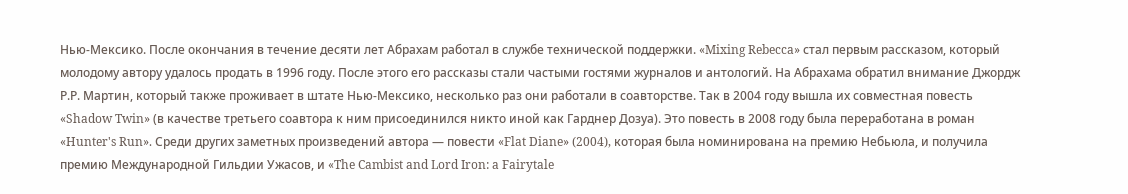Нью-Мексико. После окончания в течение десяти лет Абрахам работал в службе технической поддержки. «Mixing Rebecca» стал первым рассказом, который молодому автору удалось продать в 1996 году. После этого его рассказы стали частыми гостями журналов и антологий. На Абрахама обратил внимание Джордж Р.Р. Мартин, который также проживает в штате Нью-Мексико, несколько раз они работали в соавторстве. Так в 2004 году вышла их совместная повесть «Shadow Twin» (в качестве третьего соавтора к ним присоединился никто иной как Гарднер Дозуа). Это повесть в 2008 году была переработана в роман «Hunter's Run». Среди других заметных произведений автора — повести «Flat Diane» (2004), которая была номинирована на премию Небьюла, и получила премию Международной Гильдии Ужасов, и «The Cambist and Lord Iron: a Fairytale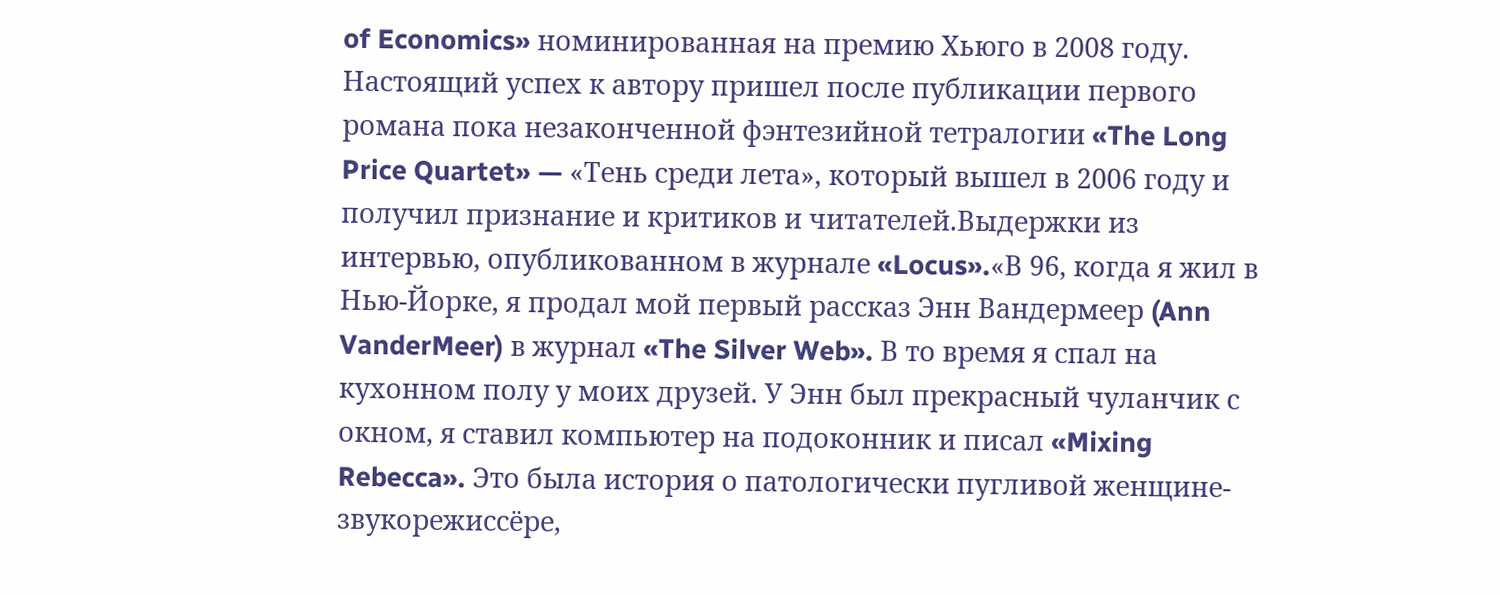of Economics» номинированная на премию Хьюго в 2008 году. Настоящий успех к автору пришел после публикации первого романа пока незаконченной фэнтезийной тетралогии «The Long Price Quartet» — «Тень среди лета», который вышел в 2006 году и получил признание и критиков и читателей.Выдержки из интервью, опубликованном в журнале «Locus».«В 96, когда я жил в Нью-Йорке, я продал мой первый рассказ Энн Вандермеер (Ann VanderMeer) в журнал «The Silver Web». В то время я спал на кухонном полу у моих друзей. У Энн был прекрасный чуланчик с окном, я ставил компьютер на подоконник и писал «Mixing Rebecca». Это была история о патологически пугливой женщине-звукорежиссёре,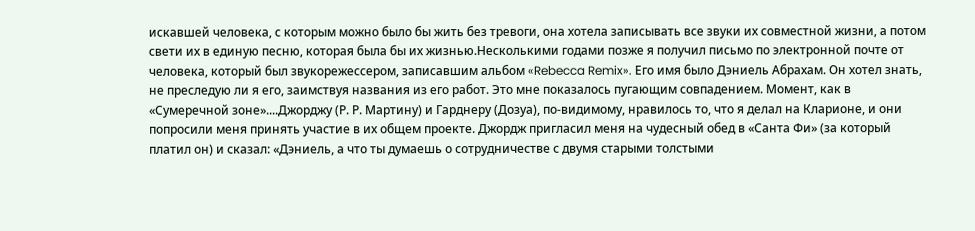искавшей человека, с которым можно было бы жить без тревоги, она хотела записывать все звуки их совместной жизни, а потом свети их в единую песню, которая была бы их жизнью.Несколькими годами позже я получил письмо по электронной почте от человека, который был звукорежессером, записавшим альбом «Rebecca Remix». Его имя было Дэниель Абрахам. Он хотел знать, не преследую ли я его, заимствуя названия из его работ. Это мне показалось пугающим совпадением. Момент, как в «Сумеречной зоне»....Джорджу (Р. Р. Мартину) и Гарднеру (Дозуа), по-видимому, нравилось то, что я делал на Кларионе, и они попросили меня принять участие в их общем проекте. Джордж пригласил меня на чудесный обед в «Санта Фи» (за который платил он) и сказал: «Дэниель, а что ты думаешь о сотрудничестве с двумя старыми толстыми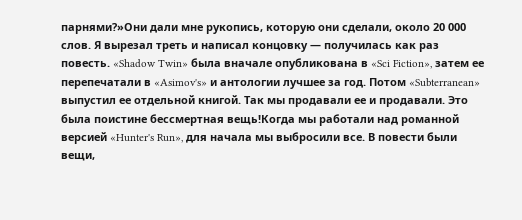парнями?»Они дали мне рукопись, которую они сделали, около 20 000 слов. Я вырезал треть и написал концовку — получилась как раз повесть. «Shadow Twin» была вначале опубликована в «Sci Fiction», затем ее перепечатали в «Asimov's» и антологии лучшее за год. Потом «Subterranean» выпустил ее отдельной книгой. Так мы продавали ее и продавали. Это была поистине бессмертная вещь!Когда мы работали над романной версией «Hunter's Run», для начала мы выбросили все. В повести были вещи,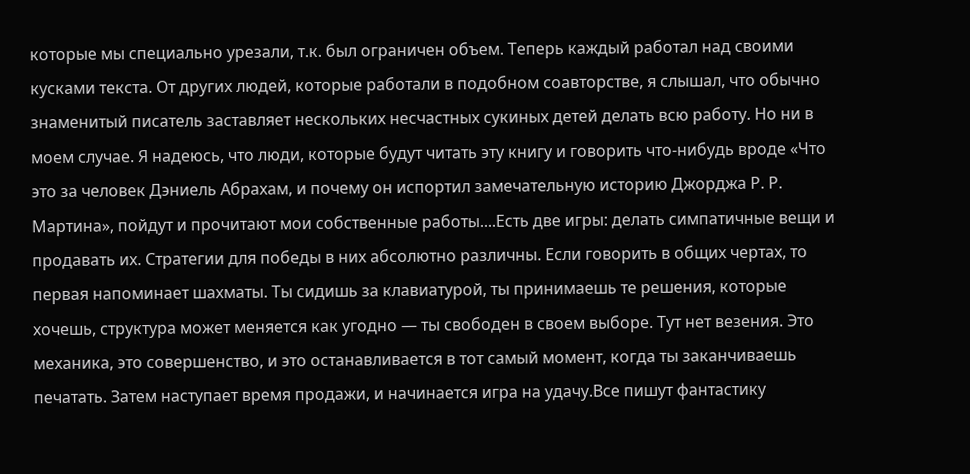которые мы специально урезали, т.к. был ограничен объем. Теперь каждый работал над своими кусками текста. От других людей, которые работали в подобном соавторстве, я слышал, что обычно знаменитый писатель заставляет нескольких несчастных сукиных детей делать всю работу. Но ни в моем случае. Я надеюсь, что люди, которые будут читать эту книгу и говорить что-нибудь вроде «Что это за человек Дэниель Абрахам, и почему он испортил замечательную историю Джорджа Р. Р. Мартина», пойдут и прочитают мои собственные работы....Есть две игры: делать симпатичные вещи и продавать их. Стратегии для победы в них абсолютно различны. Если говорить в общих чертах, то первая напоминает шахматы. Ты сидишь за клавиатурой, ты принимаешь те решения, которые хочешь, структура может меняется как угодно — ты свободен в своем выборе. Тут нет везения. Это механика, это совершенство, и это останавливается в тот самый момент, когда ты заканчиваешь печатать. Затем наступает время продажи, и начинается игра на удачу.Все пишут фантастику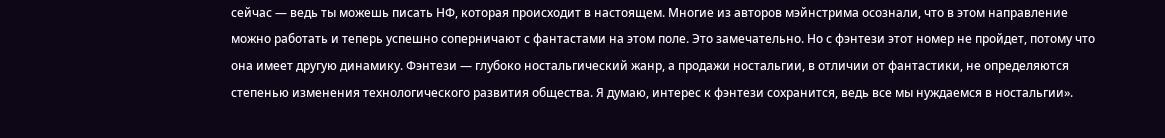сейчас — ведь ты можешь писать НФ, которая происходит в настоящем. Многие из авторов мэйнстрима осознали, что в этом направление можно работать и теперь успешно соперничают с фантастами на этом поле. Это замечательно. Но с фэнтези этот номер не пройдет, потому что она имеет другую динамику. Фэнтези — глубоко ностальгический жанр, а продажи ностальгии, в отличии от фантастики, не определяются степенью изменения технологического развития общества. Я думаю, интерес к фэнтези сохранится, ведь все мы нуждаемся в ностальгии».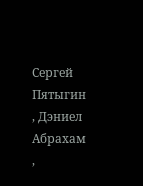Сергей Пятыгин , Дэниел Абрахам ,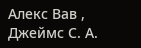Алекс Вав , Джеймс С. А.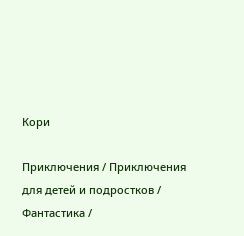Кори

Приключения / Приключения для детей и подростков / Фантастика /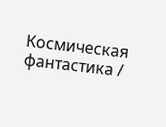Космическая фантастика /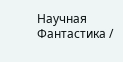Научная Фантастика /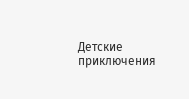Детские приключения